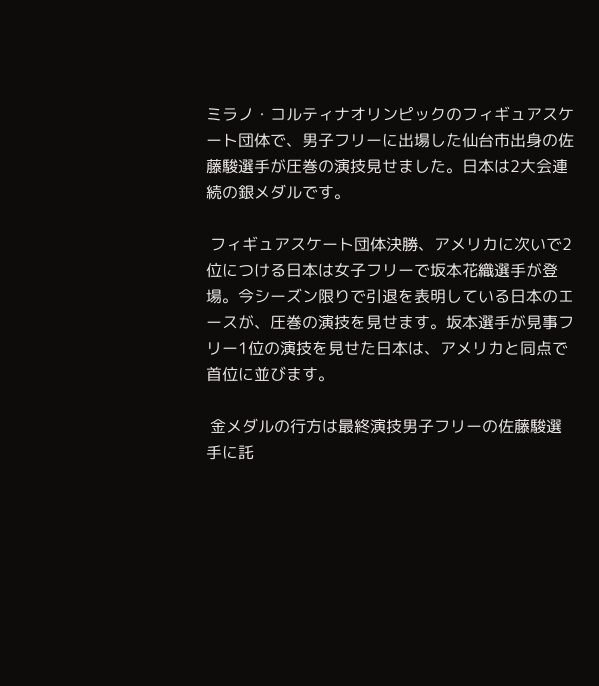ミラノ・コルティナオリンピックのフィギュアスケート団体で、男子フリーに出場した仙台市出身の佐藤駿選手が圧巻の演技見せました。日本は2大会連続の銀メダルです。

 フィギュアスケート団体決勝、アメリカに次いで2位につける日本は女子フリーで坂本花織選手が登場。今シーズン限りで引退を表明している日本のエースが、圧巻の演技を見せます。坂本選手が見事フリー1位の演技を見せた日本は、アメリカと同点で首位に並びます。

 金メダルの行方は最終演技男子フリーの佐藤駿選手に託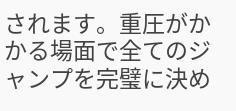されます。重圧がかかる場面で全てのジャンプを完璧に決め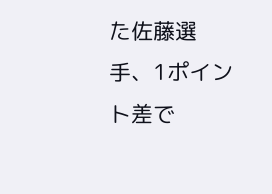た佐藤選手、1ポイント差で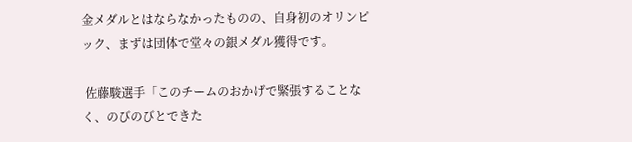金メダルとはならなかったものの、自身初のオリンピック、まずは団体で堂々の銀メダル獲得です。

 佐藤駿選手「このチームのおかげで緊張することなく、のびのびとできた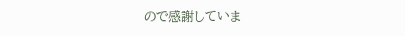ので感謝していま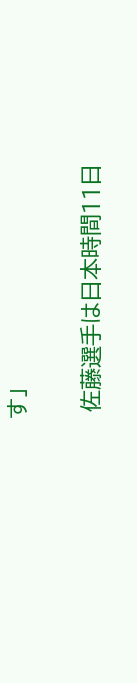す」

 佐藤選手は日本時間11日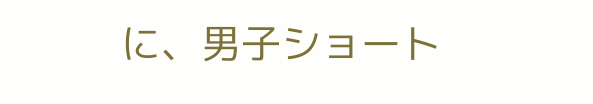に、男子ショート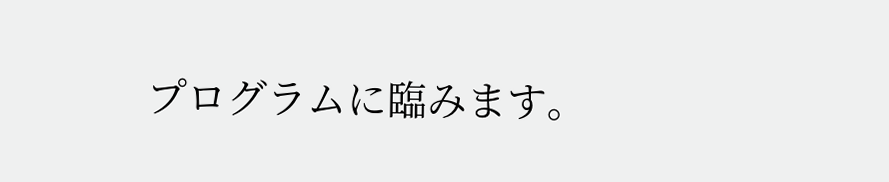プログラムに臨みます。